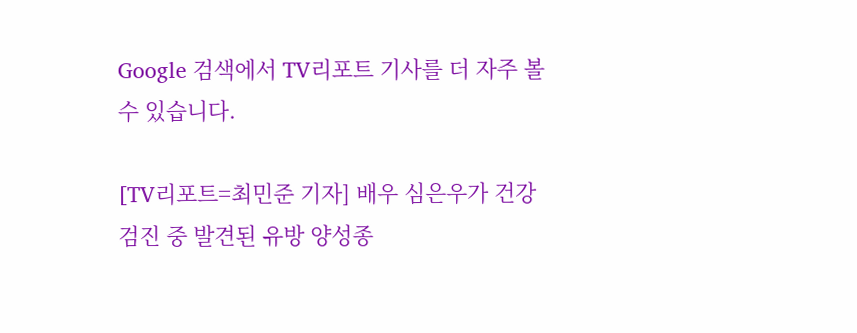Google 검색에서 TV리포트 기사를 더 자주 볼 수 있습니다.

[TV리포트=최민준 기자] 배우 심은우가 건강검진 중 발견된 유방 양성종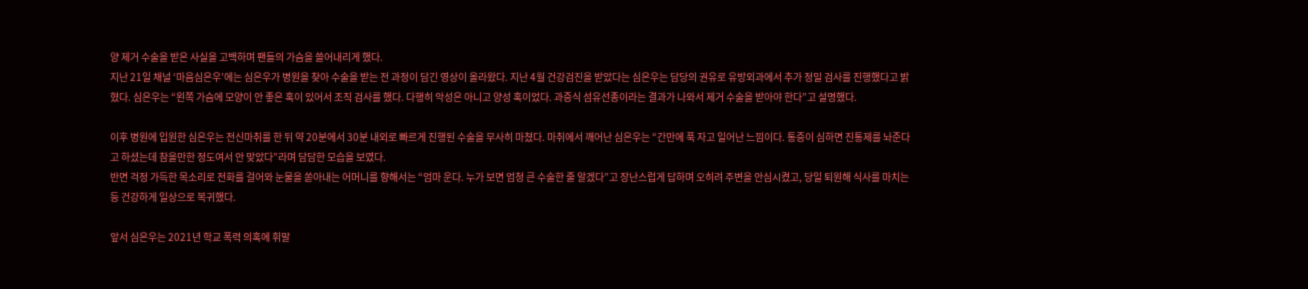양 제거 수술을 받은 사실을 고백하며 팬들의 가슴을 쓸어내리게 했다.
지난 21일 채널 ‘마음심은우’에는 심은우가 병원을 찾아 수술을 받는 전 과정이 담긴 영상이 올라왔다. 지난 4월 건강검진을 받았다는 심은우는 담당의 권유로 유방외과에서 추가 정밀 검사를 진행했다고 밝혔다. 심은우는 “왼쪽 가슴에 모양이 안 좋은 혹이 있어서 조직 검사를 했다. 다행히 악성은 아니고 양성 혹이었다. 과증식 섬유선종이라는 결과가 나와서 제거 수술을 받아야 한다”고 설명했다.

이후 병원에 입원한 심은우는 전신마취를 한 뒤 약 20분에서 30분 내외로 빠르게 진행된 수술을 무사히 마쳤다. 마취에서 깨어난 심은우는 “간만에 푹 자고 일어난 느낌이다. 통증이 심하면 진통제를 놔준다고 하셨는데 참을만한 정도여서 안 맞았다”라며 담담한 모습을 보였다.
반면 걱정 가득한 목소리로 전화를 걸어와 눈물을 쏟아내는 어머니를 향해서는 “엄마 운다. 누가 보면 엄청 큰 수술한 줄 알겠다”고 장난스럽게 답하며 오히려 주변을 안심시켰고, 당일 퇴원해 식사를 마치는 등 건강하게 일상으로 복귀했다.

앞서 심은우는 2021년 학교 폭력 의혹에 휘말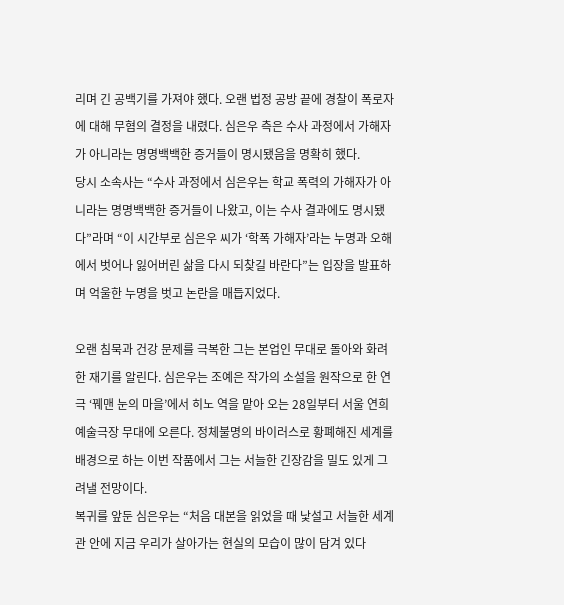리며 긴 공백기를 가져야 했다. 오랜 법정 공방 끝에 경찰이 폭로자에 대해 무혐의 결정을 내렸다. 심은우 측은 수사 과정에서 가해자가 아니라는 명명백백한 증거들이 명시됐음을 명확히 했다.
당시 소속사는 “수사 과정에서 심은우는 학교 폭력의 가해자가 아니라는 명명백백한 증거들이 나왔고, 이는 수사 결과에도 명시됐다”라며 “이 시간부로 심은우 씨가 ‘학폭 가해자’라는 누명과 오해에서 벗어나 잃어버린 삶을 다시 되찾길 바란다”는 입장을 발표하며 억울한 누명을 벗고 논란을 매듭지었다.

오랜 침묵과 건강 문제를 극복한 그는 본업인 무대로 돌아와 화려한 재기를 알린다. 심은우는 조예은 작가의 소설을 원작으로 한 연극 ‘꿰맨 눈의 마을’에서 히노 역을 맡아 오는 28일부터 서울 연희예술극장 무대에 오른다. 정체불명의 바이러스로 황폐해진 세계를 배경으로 하는 이번 작품에서 그는 서늘한 긴장감을 밀도 있게 그려낼 전망이다.
복귀를 앞둔 심은우는 “처음 대본을 읽었을 때 낯설고 서늘한 세계관 안에 지금 우리가 살아가는 현실의 모습이 많이 담겨 있다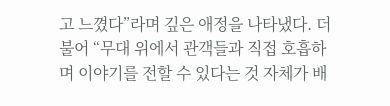고 느꼈다”라며 깊은 애정을 나타냈다. 더불어 “무대 위에서 관객들과 직접 호흡하며 이야기를 전할 수 있다는 것 자체가 배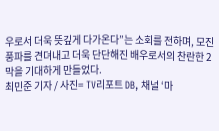우로서 더욱 뜻깊게 다가온다”는 소회를 전하며, 모진 풍파를 견뎌내고 더욱 단단해진 배우로서의 찬란한 2막을 기대하게 만들었다.
최민준 기자 / 사진= TV리포트 DB, 채널 ‘마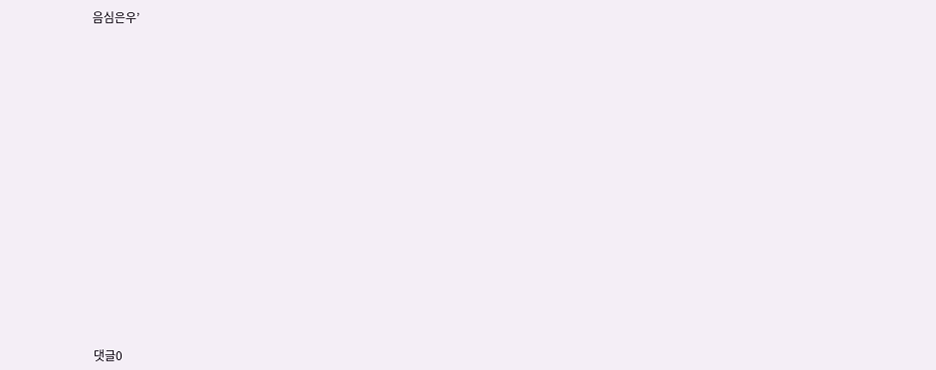음심은우’

















댓글0